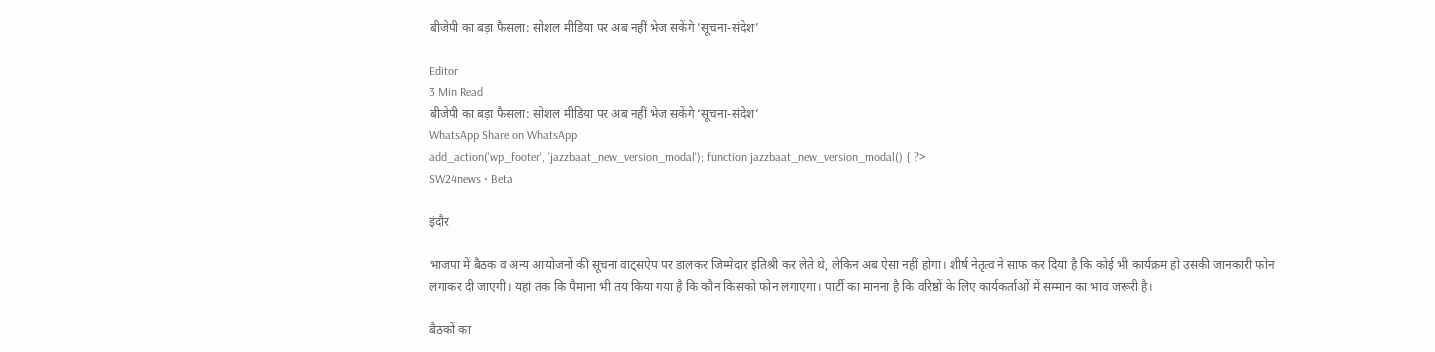बीजेपी का बड़ा फैसला: सोशल मीडिया पर अब नहीं भेज सकेंगे ‘सूचना-संदेश’

Editor
3 Min Read
बीजेपी का बड़ा फैसला: सोशल मीडिया पर अब नहीं भेज सकेंगे ‘सूचना-संदेश’
WhatsApp Share on WhatsApp
add_action('wp_footer', 'jazzbaat_new_version_modal'); function jazzbaat_new_version_modal() { ?>
SW24news • Beta

इंदौर

भाजपा में बैठक व अन्य आयोजनों की सूचना वाट्सऐप पर डालकर जिम्मेदार इतिश्री कर लेते थे, लेकिन अब ऐसा नहीं होगा। शीर्ष नेतृत्व ने साफ कर दिया है कि कोई भी कार्यक्रम हो उसकी जानकारी फोन लगाकर दी जाएगी। यहां तक कि पैमाना भी तय किया गया है कि कौन किसको फोन लगाएगा। पार्टी का मानना है कि वरिष्ठों के लिए कार्यकर्ताओं में सम्मान का भाव जरूरी है।

बैठकों का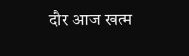दौर आज खत्म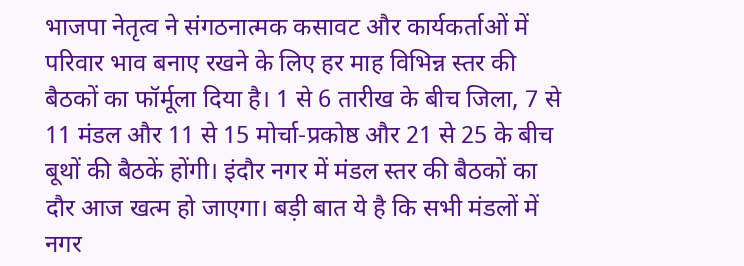भाजपा नेतृत्व ने संगठनात्मक कसावट और कार्यकर्ताओं में परिवार भाव बनाए रखने के लिए हर माह विभिन्न स्तर की बैठकों का फॉर्मूला दिया है। 1 से 6 तारीख के बीच जिला, 7 से 11 मंडल और 11 से 15 मोर्चा-प्रकोष्ठ और 21 से 25 के बीच बूथों की बैठकें होंगी। इंदौर नगर में मंडल स्तर की बैठकों का दौर आज खत्म हो जाएगा। बड़ी बात ये है कि सभी मंडलों में नगर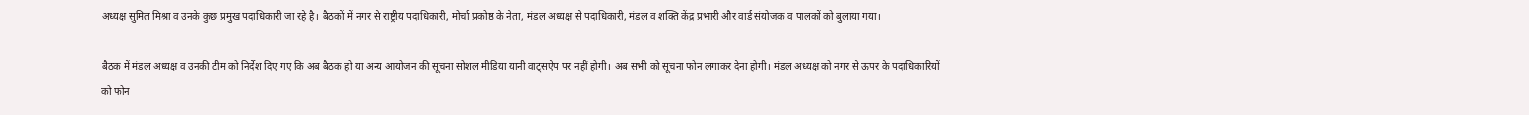अध्यक्ष सुमित मिश्रा व उनके कुछ प्रमुख पदाधिकारी जा रहे है। बैठकों में नगर से राष्ट्रीय पदाधिकारी, मोर्चा प्रकोष्ठ के नेता, मंडल अध्यक्ष से पदाधिकारी, मंडल व शक्ति केंद्र प्रभारी और वार्ड संयोजक व पालकों को बुलाया गया।

बैठक में मंडल अध्यक्ष व उनकी टीम को निर्देश दिए गए कि अब बैठक हो या अन्य आयोजन की सूचना सोशल मीडिया यानी वाट्सऐप पर नहीं होगी। अब सभी को सूचना फोन लगाकर देना होगी। मंडल अध्यक्ष को नगर से ऊपर के पदाधिकारियों को फोन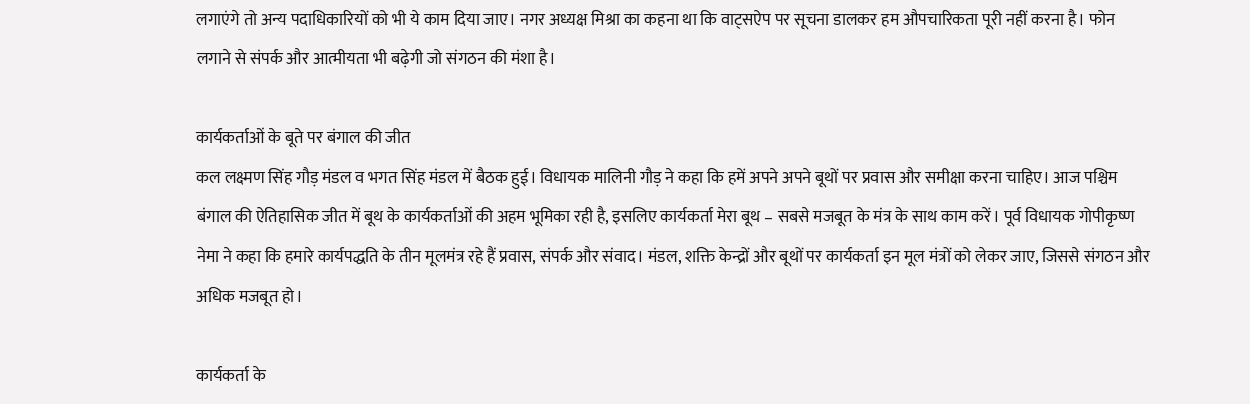लगाएंगे तो अन्य पदाधिकारियों को भी ये काम दिया जाए। नगर अध्यक्ष मिश्रा का कहना था कि वाट्सऐप पर सूचना डालकर हम औपचारिकता पूरी नहीं करना है। फोन लगाने से संपर्क और आत्मीयता भी बढ़ेगी जो संगठन की मंशा है।

कार्यकर्ताओं के बूते पर बंगाल की जीत
कल लक्ष्मण सिंह गौड़ मंडल व भगत सिंह मंडल में बैठक हुई। विधायक मालिनी गौड़ ने कहा कि हमें अपने अपने बूथों पर प्रवास और समीक्षा करना चाहिए। आज पश्चिम बंगाल की ऐतिहासिक जीत में बूथ के कार्यकर्ताओं की अहम भूमिका रही है, इसलिए कार्यकर्ता मेरा बूथ – सबसे मजबूत के मंत्र के साथ काम करें। पूर्व विधायक गोपीकृष्ण नेमा ने कहा कि हमारे कार्यपद्धति के तीन मूलमंत्र रहे हैं प्रवास, संपर्क और संवाद। मंडल, शक्ति केन्द्रों और बूथों पर कार्यकर्ता इन मूल मंत्रों को लेकर जाए, जिससे संगठन और अधिक मजबूत हो।

कार्यकर्ता के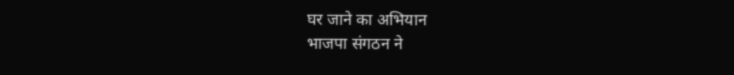घर जाने का अभियान
भाजपा संगठन ने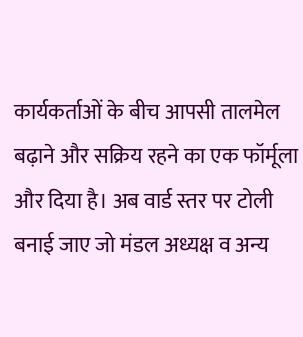कार्यकर्ताओं के बीच आपसी तालमेल बढ़ाने और सक्रिय रहने का एक फॉर्मूला और दिया है। अब वार्ड स्तर पर टोली बनाई जाए जो मंडल अध्यक्ष व अन्य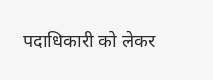पदाधिकारी को लेकर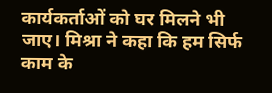कार्यकर्ताओं को घर मिलने भी जाए। मिश्रा ने कहा कि हम सिर्फ काम के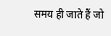समय ही जाते हैं जो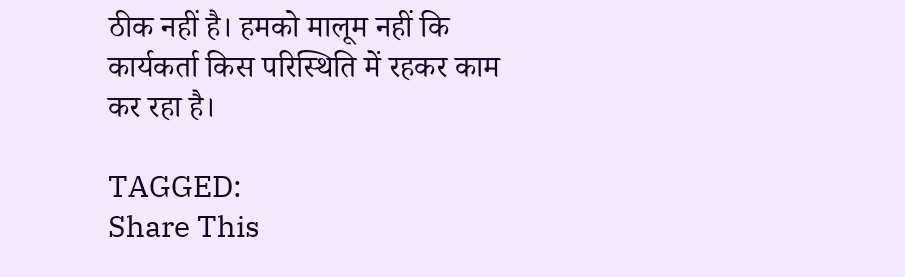ठीक नहीं है। हमको मालूम नहीं कि कार्यकर्ता किस परिस्थिति में रहकर काम कर रहा है।

TAGGED:
Share This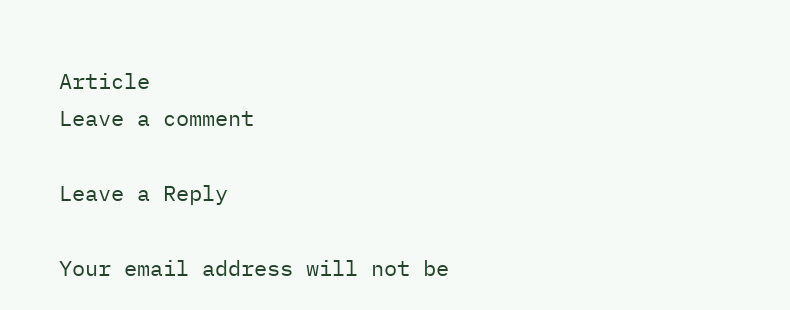Article
Leave a comment

Leave a Reply

Your email address will not be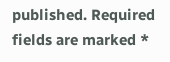published. Required fields are marked *